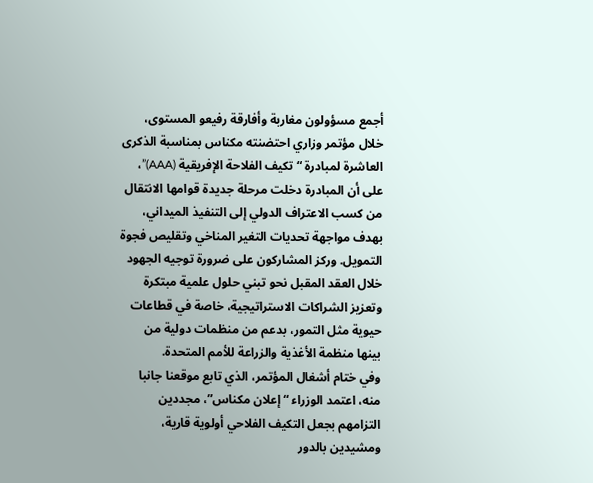أجمع مسؤولون مغاربة وأفارقة رفيعو المستوى، خلال مؤتمر وزاري احتضنته مكناس بمناسبة الذكرى العاشرة لمبادرة “تكيف الفلاحة الإفريقية (AAA)”، على أن المبادرة دخلت مرحلة جديدة قوامها الانتقال من كسب الاعتراف الدولي إلى التنفيذ الميداني، بهدف مواجهة تحديات التغير المناخي وتقليص فجوة التمويل. وركز المشاركون على ضرورة توجيه الجهود خلال العقد المقبل نحو تبني حلول علمية مبتكرة وتعزيز الشراكات الاستراتيجية، خاصة في قطاعات حيوية مثل التمور، بدعم من منظمات دولية من بينها منظمة الأغذية والزراعة للأمم المتحدة.
وفي ختام أشغال المؤتمر، الذي تابع موقعنا جانبا منه، اعتمد الوزراء “إعلان مكناس”، مجددين التزامهم بجعل التكيف الفلاحي أولوية قارية، ومشيدين بالدور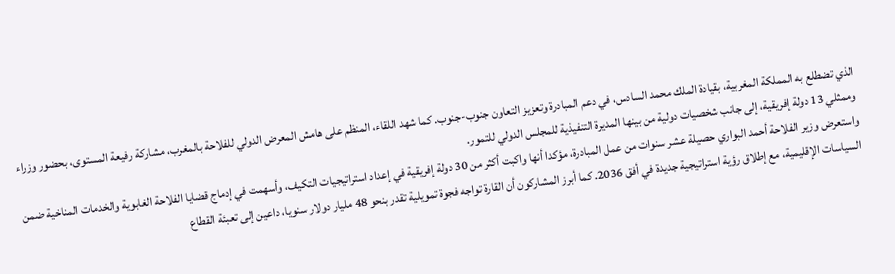الذي تضطلع به المملكة المغربية، بقيادة الملك محمد السادس، في دعم المبادرة وتعزيز التعاون جنوب-جنوب. كما شهد اللقاء، المنظم على هامش المعرض الدولي للفلاحة بالمغرب، مشاركة رفيعة المستوى، بحضور وزراء وممثلي 13 دولة إفريقية، إلى جانب شخصيات دولية من بينها المديرة التنفيذية للمجلس الدولي للتمور.
واستعرض وزير الفلاحة أحمد البواري حصيلة عشر سنوات من عمل المبادرة، مؤكدا أنها واكبت أكثر من 30 دولة إفريقية في إعداد استراتيجيات التكيف، وأسهمت في إدماج قضايا الفلاحة الغابوية والخدمات المناخية ضمن السياسات الإقليمية، مع إطلاق رؤية استراتيجية جديدة في أفق 2036. كما أبرز المشاركون أن القارة تواجه فجوة تمويلية تقدر بنحو 48 مليار دولار سنويا، داعين إلى تعبئة القطاع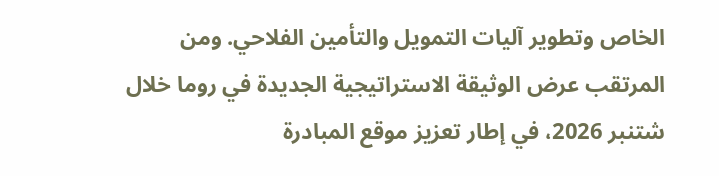الخاص وتطوير آليات التمويل والتأمين الفلاحي. ومن المرتقب عرض الوثيقة الاستراتيجية الجديدة في روما خلال شتنبر 2026، في إطار تعزيز موقع المبادرة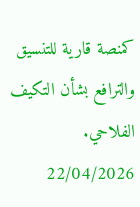كمنصة قارية للتنسيق والترافع بشأن التكيف الفلاحي.
22/04/2026